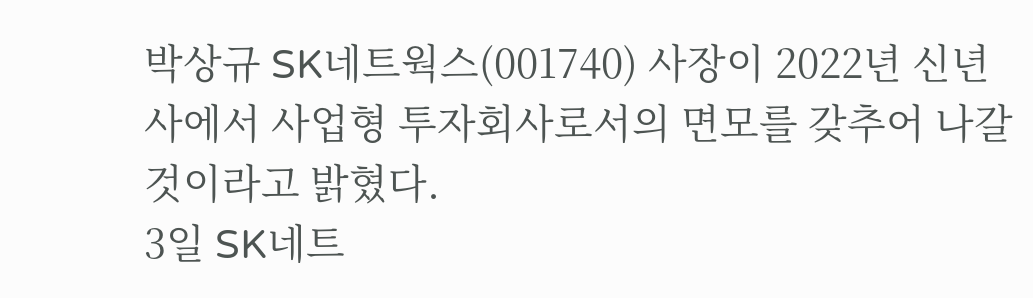박상규 SK네트웍스(001740) 사장이 2022년 신년사에서 사업형 투자회사로서의 면모를 갖추어 나갈 것이라고 밝혔다.
3일 SK네트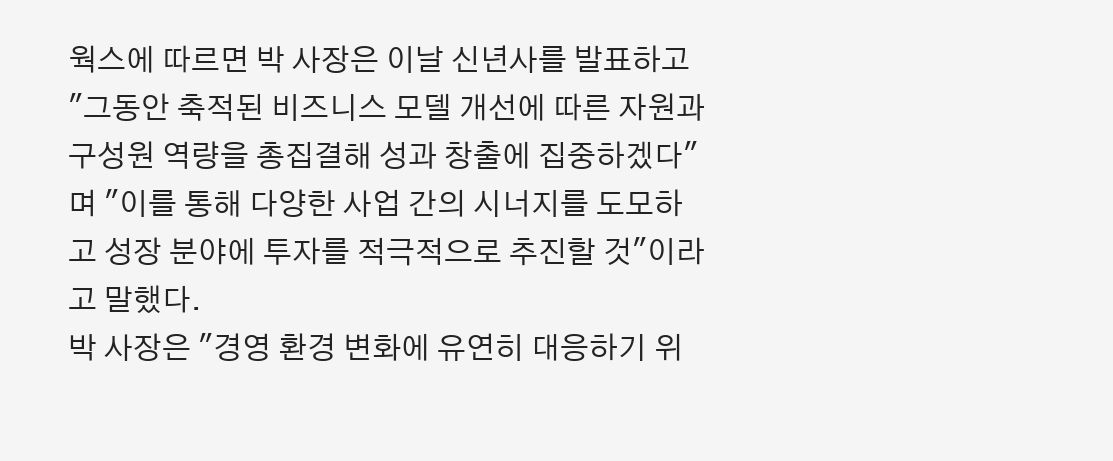웍스에 따르면 박 사장은 이날 신년사를 발표하고 "그동안 축적된 비즈니스 모델 개선에 따른 자원과 구성원 역량을 총집결해 성과 창출에 집중하겠다"며 "이를 통해 다양한 사업 간의 시너지를 도모하고 성장 분야에 투자를 적극적으로 추진할 것"이라고 말했다.
박 사장은 "경영 환경 변화에 유연히 대응하기 위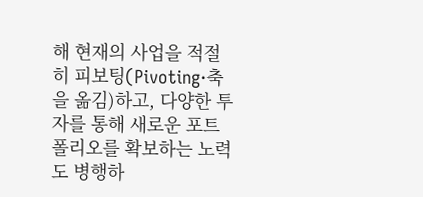해 현재의 사업을 적절히 피보팅(Pivoting·축을 옮김)하고, 다양한 투자를 통해 새로운 포트폴리오를 확보하는 노력도 병행하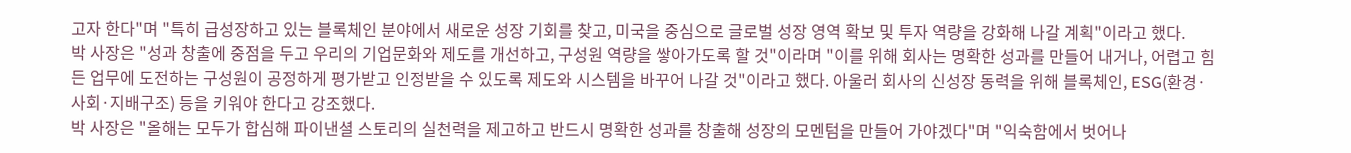고자 한다"며 "특히 급성장하고 있는 블록체인 분야에서 새로운 성장 기회를 찾고, 미국을 중심으로 글로벌 성장 영역 확보 및 투자 역량을 강화해 나갈 계획"이라고 했다.
박 사장은 "성과 창출에 중점을 두고 우리의 기업문화와 제도를 개선하고, 구성원 역량을 쌓아가도록 할 것"이라며 "이를 위해 회사는 명확한 성과를 만들어 내거나, 어렵고 힘든 업무에 도전하는 구성원이 공정하게 평가받고 인정받을 수 있도록 제도와 시스템을 바꾸어 나갈 것"이라고 했다. 아울러 회사의 신성장 동력을 위해 블록체인, ESG(환경·사회·지배구조) 등을 키워야 한다고 강조했다.
박 사장은 "올해는 모두가 합심해 파이낸셜 스토리의 실천력을 제고하고 반드시 명확한 성과를 창출해 성장의 모멘텀을 만들어 가야겠다"며 "익숙함에서 벗어나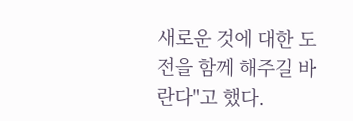새로운 것에 대한 도전을 함께 해주길 바란다"고 했다.